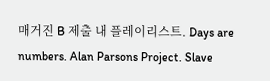매거진 B 제출 내 플레이리스트. Days are numbers. Alan Parsons Project. Slave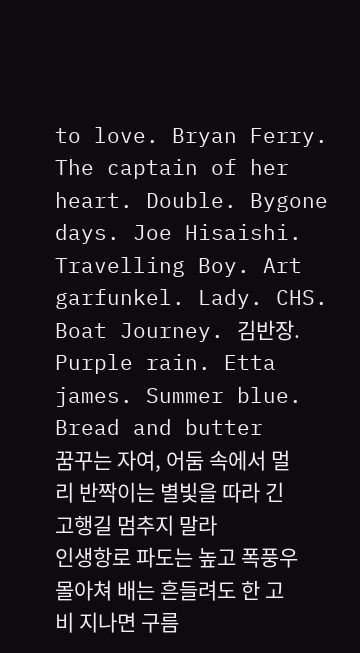to love. Bryan Ferry. The captain of her heart. Double. Bygone days. Joe Hisaishi. Travelling Boy. Art garfunkel. Lady. CHS. Boat Journey. 김반장. Purple rain. Etta james. Summer blue. Bread and butter
꿈꾸는 자여, 어둠 속에서 멀리 반짝이는 별빛을 따라 긴 고행길 멈추지 말라
인생항로 파도는 높고 폭풍우 몰아쳐 배는 흔들려도 한 고비 지나면 구름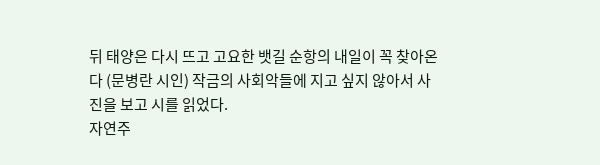뒤 태양은 다시 뜨고 고요한 뱃길 순항의 내일이 꼭 찾아온다 (문병란 시인) 작금의 사회악들에 지고 싶지 않아서 사진을 보고 시를 읽었다.
자연주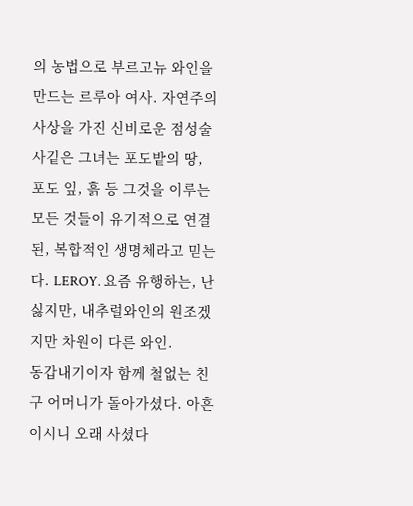의 농법으로 부르고뉴 와인을 만드는 르루아 여사. 자연주의 사상을 가진 신비로운 점성술사깉은 그녀는 포도밭의 땅, 포도 잎, 흙 등 그것을 이루는 모든 것들이 유기적으로 연결된, 복합적인 생명체라고 믿는다. LEROY. 요즘 유행하는, 난 싫지만, 내추럴와인의 원조겠지만 차원이 다른 와인.
동갑내기이자 함께 철없는 친구 어머니가 돌아가셨다. 아흔이시니 오래 사셨다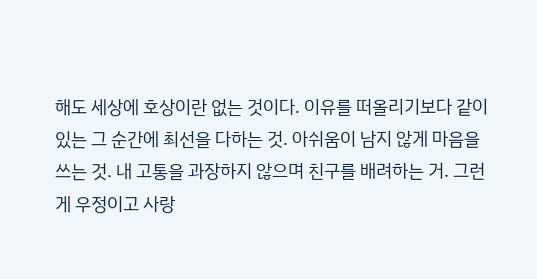해도 세상에 호상이란 없는 것이다. 이유를 떠올리기보다 같이 있는 그 순간에 최선을 다하는 것. 아쉬움이 남지 않게 마음을 쓰는 것. 내 고통을 과장하지 않으며 친구를 배려하는 거. 그런게 우정이고 사랑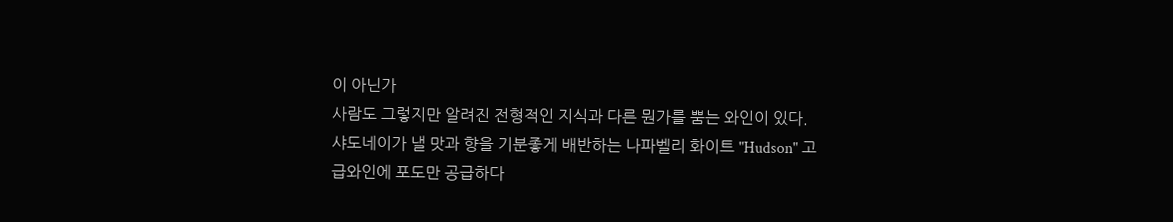이 아닌가
사람도 그렇지만 알려진 전형적인 지식과 다른 뭔가를 뿜는 와인이 있다. 샤도네이가 낼 맛과 향을 기분좋게 배반하는 나파벨리 화이트 "Hudson" 고급와인에 포도만 공급하다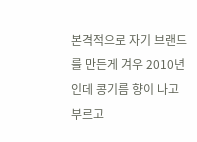본격적으로 자기 브랜드를 만든게 겨우 2010년인데 콩기름 향이 나고 부르고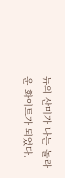뉴의 산미가 나는 놀라운 화이트가 되었다.